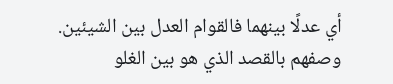أي عدلًا بينهما فالقوام العدل بين الشيئين.
وصفهم بالقصد الذي هو بين الغلو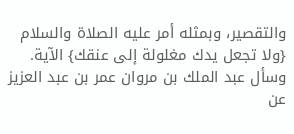والتقصير، وبمثله أمر عليه الصلاة والسلام {ولا تجعل يدك مغلولة إلى عنقك} الآية.
وسأل عبد الملك بن مروان عمر بن عبد العزيز عن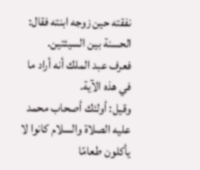نفقته حين زوجه ابنته فقال: الحسنة بين السيئتين.
فعرف عبد الملك أنه أراد ما في هذه الآية.
وقيل: أولئك أصحاب محمد عليه الصلاة والسلام كانوا لا يأكلون طعامًا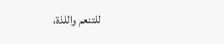للتنعم واللذة،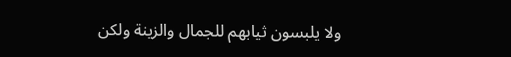ولا يلبسون ثيابهم للجمال والزينة ولكن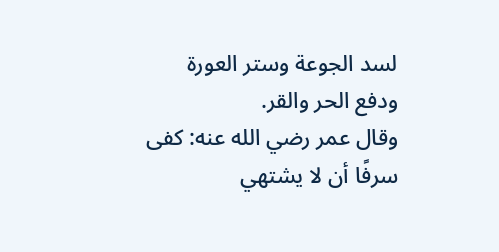لسد الجوعة وستر العورة ودفع الحر والقر.
وقال عمر رضي الله عنه: كفى سرفًا أن لا يشتهي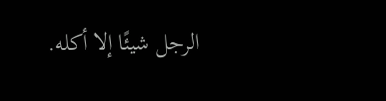الرجل شيئًا إلا أكله.